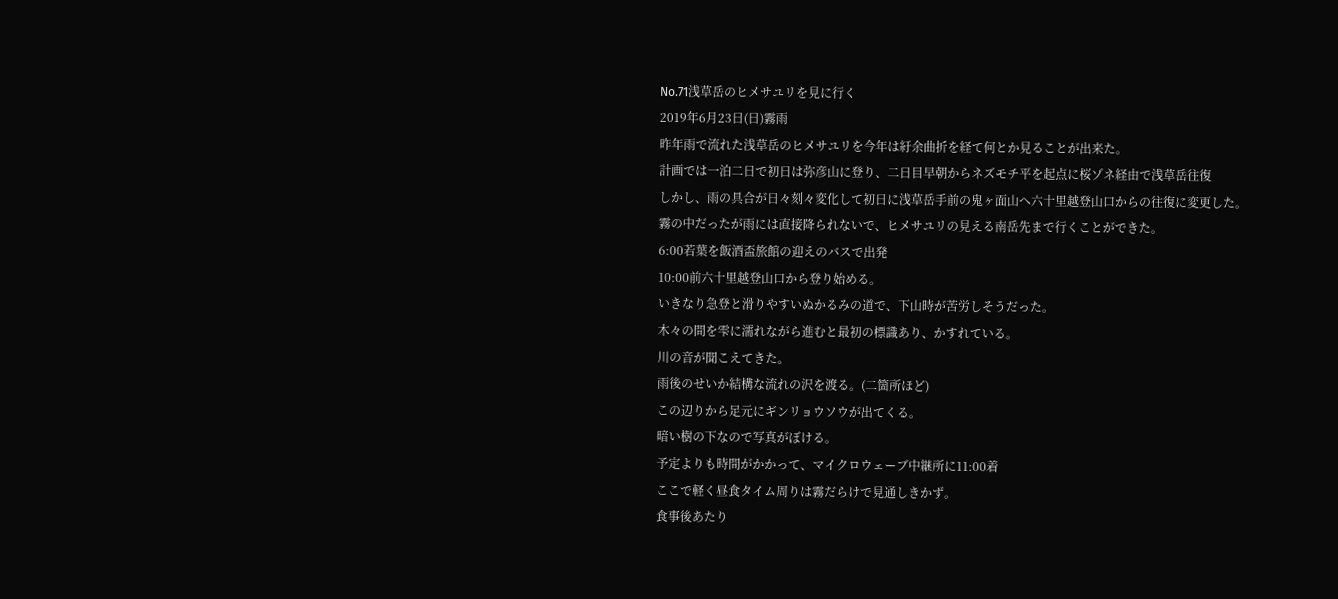No.71浅草岳のヒメサユリを見に行く
2019年6月23日(日)霧雨
昨年雨で流れた浅草岳のヒメサユリを今年は紆余曲折を経て何とか見ることが出来た。
計画では一泊二日で初日は弥彦山に登り、二日目早朝からネズモチ平を起点に桜ゾネ経由で浅草岳往復
しかし、雨の具合が日々刻々変化して初日に浅草岳手前の鬼ヶ面山へ六十里越登山口からの往復に変更した。
霧の中だったが雨には直接降られないで、ヒメサユリの見える南岳先まで行くことができた。
6:00若葉を飯酒盃旅館の迎えのバスで出発
10:00前六十里越登山口から登り始める。
いきなり急登と滑りやすいぬかるみの道で、下山時が苦労しそうだった。
木々の間を雫に濡れながら進むと最初の標識あり、かすれている。
川の音が聞こえてきた。
雨後のせいか結構な流れの沢を渡る。(二箇所ほど)
この辺りから足元にギンリョウソウが出てくる。
暗い樹の下なので写真がぼける。
予定よりも時間がかかって、マイクロウェーブ中継所に11:00着
ここで軽く昼食タイム周りは霧だらけで見通しきかず。
食事後あたり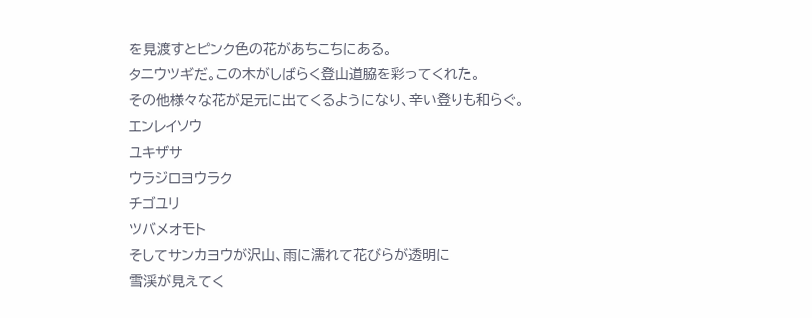を見渡すとピンク色の花があちこちにある。
タニウツギだ。この木がしばらく登山道脇を彩ってくれた。
その他様々な花が足元に出てくるようになり、辛い登りも和らぐ。
エンレイソウ
ユキザサ
ウラジロヨウラク
チゴユリ
ツバメオモト
そしてサンカヨウが沢山、雨に濡れて花びらが透明に
雪渓が見えてく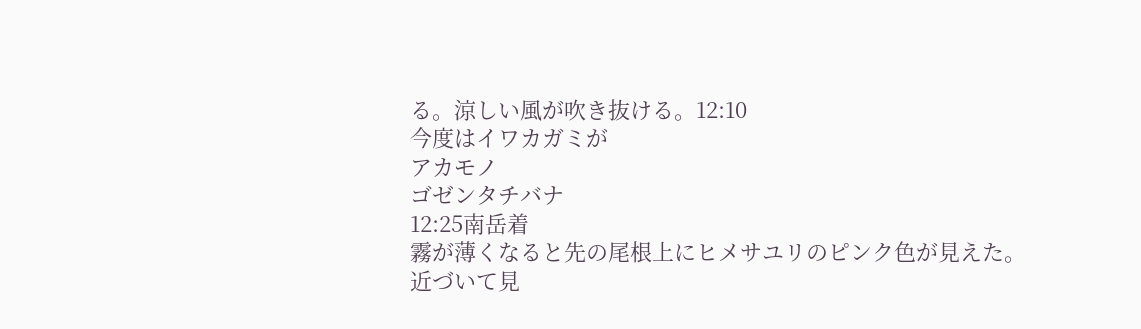る。涼しい風が吹き抜ける。12:10
今度はイワカガミが
アカモノ
ゴゼンタチバナ
12:25南岳着
霧が薄くなると先の尾根上にヒメサユリのピンク色が見えた。
近づいて見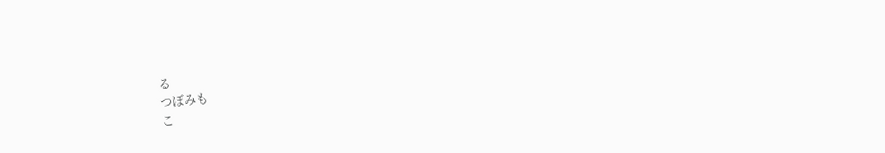る
つぼみも
こ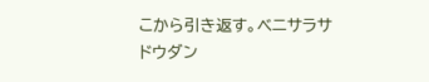こから引き返す。ベニサラサドウダン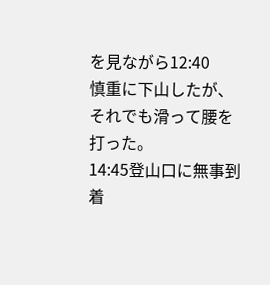を見ながら12:40
慎重に下山したが、それでも滑って腰を打った。
14:45登山口に無事到着